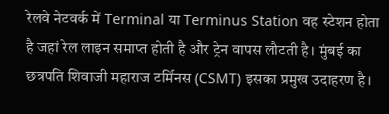रेलवे नेटवर्क में Terminal या Terminus Station वह स्टेशन होता है जहां रेल लाइन समाप्त होती है और ट्रेन वापस लौटती है। मुंबई का छत्रपति शिवाजी महाराज टर्मिनस (CSMT) इसका प्रमुख उदाहरण है।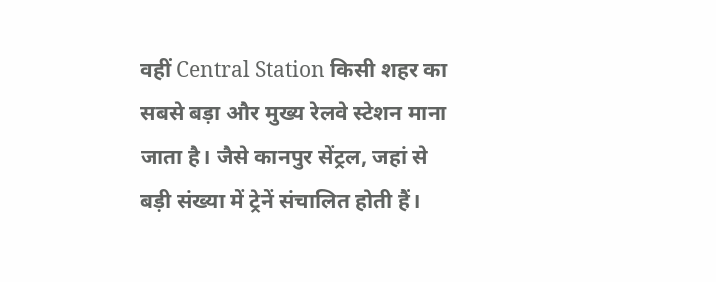वहीं Central Station किसी शहर का सबसे बड़ा और मुख्य रेलवे स्टेशन माना जाता है। जैसे कानपुर सेंट्रल, जहां से बड़ी संख्या में ट्रेनें संचालित होती हैं।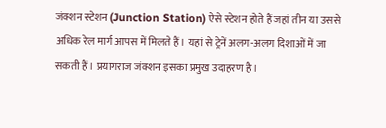जंक्शन स्टेशन (Junction Station) ऐसे स्टेशन होते हैं जहां तीन या उससे अधिक रेल मार्ग आपस में मिलते हैं। यहां से ट्रेनें अलग-अलग दिशाओं में जा सकती हैं। प्रयागराज जंक्शन इसका प्रमुख उदाहरण है।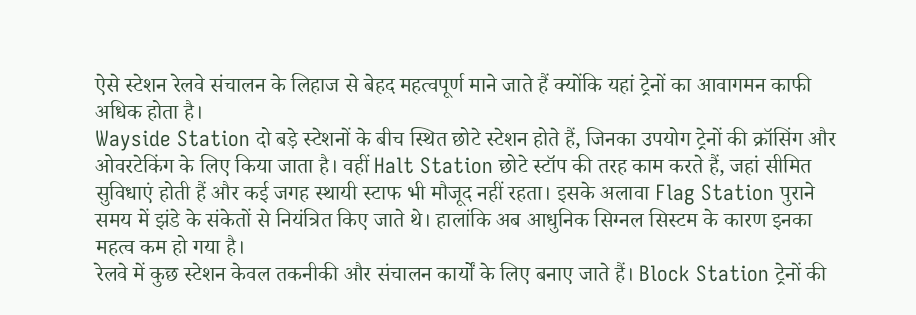ऐसे स्टेशन रेलवे संचालन के लिहाज से बेहद महत्वपूर्ण माने जाते हैं क्योंकि यहां ट्रेनों का आवागमन काफी अधिक होता है।
Wayside Station दो बड़े स्टेशनों के बीच स्थित छोटे स्टेशन होते हैं, जिनका उपयोग ट्रेनों की क्रॉसिंग और ओवरटेकिंग के लिए किया जाता है। वहीं Halt Station छोटे स्टॉप की तरह काम करते हैं, जहां सीमित सुविधाएं होती हैं और कई जगह स्थायी स्टाफ भी मौजूद नहीं रहता। इसके अलावा Flag Station पुराने समय में झंडे के संकेतों से नियंत्रित किए जाते थे। हालांकि अब आधुनिक सिग्नल सिस्टम के कारण इनका महत्व कम हो गया है।
रेलवे में कुछ स्टेशन केवल तकनीकी और संचालन कार्यों के लिए बनाए जाते हैं। Block Station ट्रेनों की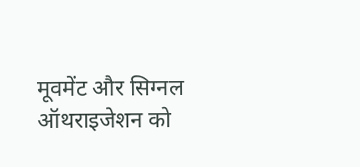मूवमेंट और सिग्नल ऑथराइजेशन को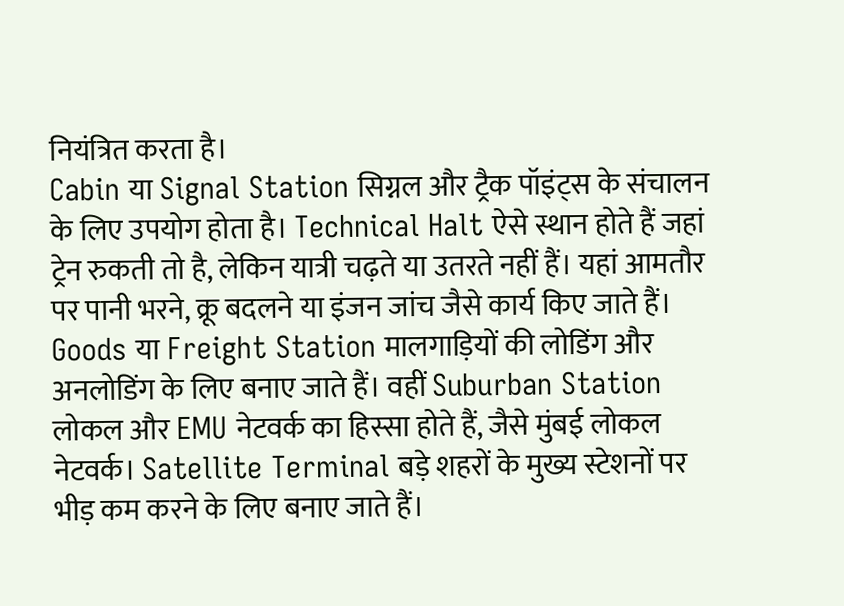नियंत्रित करता है।
Cabin या Signal Station सिग्नल और ट्रैक पॉइंट्स के संचालन के लिए उपयोग होता है। Technical Halt ऐसे स्थान होते हैं जहां ट्रेन रुकती तो है, लेकिन यात्री चढ़ते या उतरते नहीं हैं। यहां आमतौर पर पानी भरने, क्रू बदलने या इंजन जांच जैसे कार्य किए जाते हैं।
Goods या Freight Station मालगाड़ियों की लोडिंग और अनलोडिंग के लिए बनाए जाते हैं। वहीं Suburban Station लोकल और EMU नेटवर्क का हिस्सा होते हैं, जैसे मुंबई लोकल नेटवर्क। Satellite Terminal बड़े शहरों के मुख्य स्टेशनों पर भीड़ कम करने के लिए बनाए जाते हैं।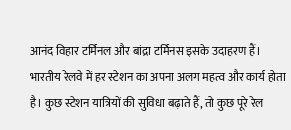आनंद विहार टर्मिनल और बांद्रा टर्मिनस इसके उदाहरण हैं।
भारतीय रेलवे में हर स्टेशन का अपना अलग महत्व और कार्य होता है। कुछ स्टेशन यात्रियों की सुविधा बढ़ाते हैं, तो कुछ पूरे रेल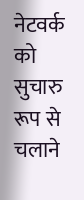नेटवर्क को सुचारु रूप से चलाने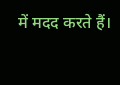में मदद करते हैं।